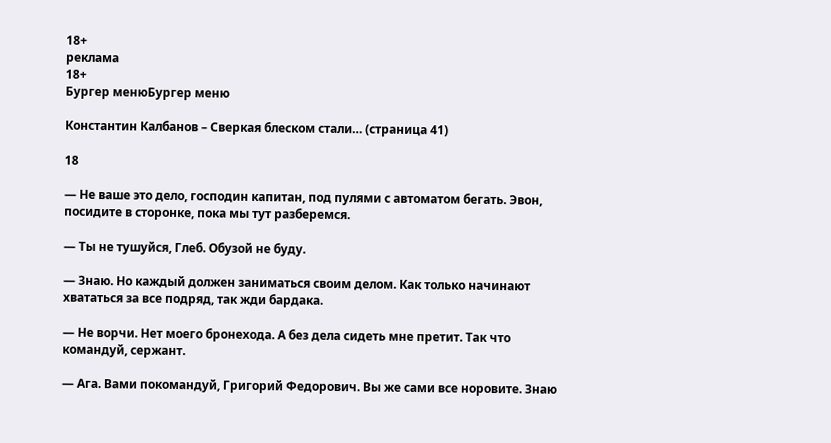18+
реклама
18+
Бургер менюБургер меню

Константин Калбанов – Сверкая блеском стали… (страница 41)

18

— Не ваше это дело, господин капитан, под пулями с автоматом бегать. Эвон, посидите в сторонке, пока мы тут разберемся.

— Ты не тушуйся, Глеб. Обузой не буду.

— Знаю. Но каждый должен заниматься своим делом. Как только начинают хвататься за все подряд, так жди бардака.

— Не ворчи. Нет моего бронехода. А без дела сидеть мне претит. Так что командуй, сержант.

— Ага. Вами покомандуй, Григорий Федорович. Вы же сами все норовите. Знаю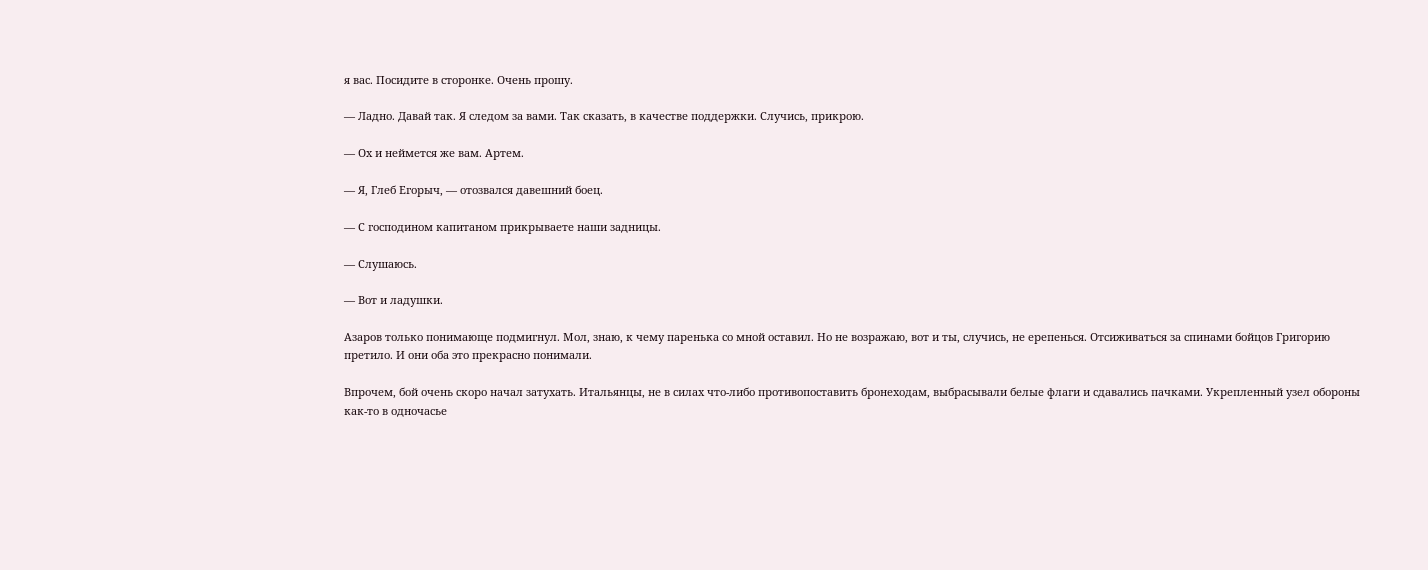я вас. Посидите в сторонке. Очень прошу.

— Ладно. Давай так. Я следом за вами. Так сказать, в качестве поддержки. Случись, прикрою.

— Ох и неймется же вам. Артем.

— Я, Глеб Егорыч, — отозвался давешний боец.

— С господином капитаном прикрываете наши задницы.

— Слушаюсь.

— Вот и ладушки.

Азаров только понимающе подмигнул. Мол, знаю, к чему паренька со мной оставил. Но не возражаю, вот и ты, случись, не ерепенься. Отсиживаться за спинами бойцов Григорию претило. И они оба это прекрасно понимали.

Впрочем, бой очень скоро начал затухать. Итальянцы, не в силах что-либо противопоставить бронеходам, выбрасывали белые флаги и сдавались пачками. Укрепленный узел обороны как-то в одночасье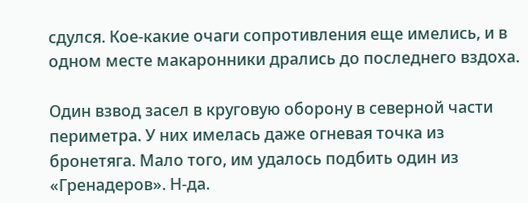сдулся. Кое-какие очаги сопротивления еще имелись, и в одном месте макаронники дрались до последнего вздоха.

Один взвод засел в круговую оборону в северной части периметра. У них имелась даже огневая точка из бронетяга. Мало того, им удалось подбить один из «Гренадеров». Н-да.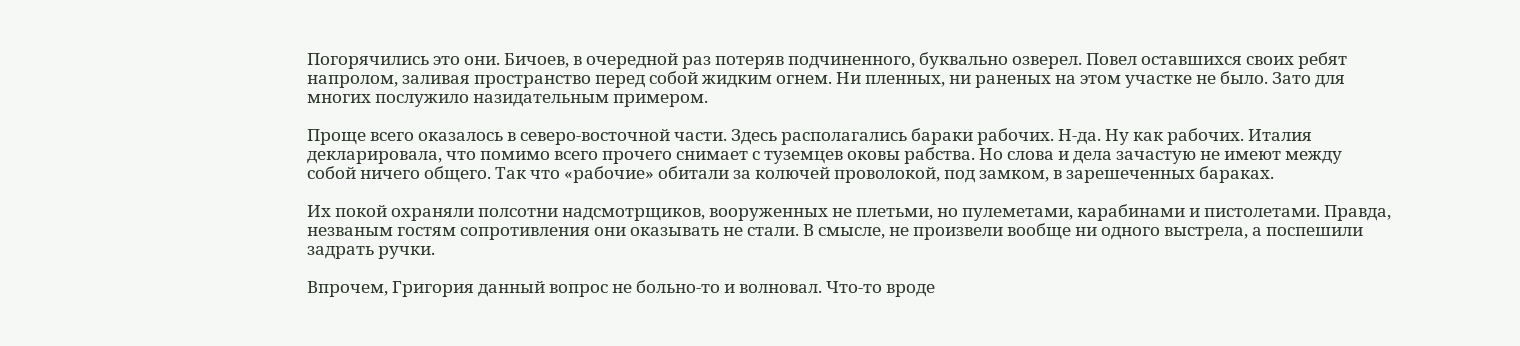Погорячились это они. Бичоев, в очередной раз потеряв подчиненного, буквально озверел. Повел оставшихся своих ребят напролом, заливая пространство перед собой жидким огнем. Ни пленных, ни раненых на этом участке не было. Зато для многих послужило назидательным примером.

Проще всего оказалось в северо-восточной части. Здесь располагались бараки рабочих. Н-да. Ну как рабочих. Италия декларировала, что помимо всего прочего снимает с туземцев оковы рабства. Но слова и дела зачастую не имеют между собой ничего общего. Так что «рабочие» обитали за колючей проволокой, под замком, в зарешеченных бараках.

Их покой охраняли полсотни надсмотрщиков, вооруженных не плетьми, но пулеметами, карабинами и пистолетами. Правда, незваным гостям сопротивления они оказывать не стали. В смысле, не произвели вообще ни одного выстрела, а поспешили задрать ручки.

Впрочем, Григория данный вопрос не больно-то и волновал. Что-то вроде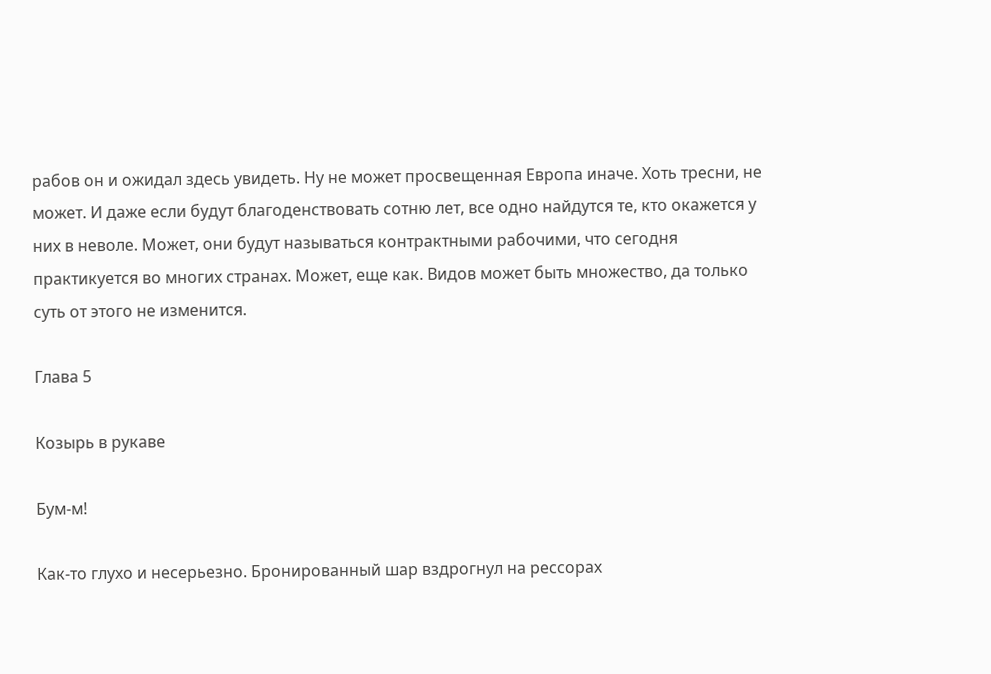рабов он и ожидал здесь увидеть. Ну не может просвещенная Европа иначе. Хоть тресни, не может. И даже если будут благоденствовать сотню лет, все одно найдутся те, кто окажется у них в неволе. Может, они будут называться контрактными рабочими, что сегодня практикуется во многих странах. Может, еще как. Видов может быть множество, да только суть от этого не изменится.

Глава 5

Козырь в рукаве

Бум-м!

Как-то глухо и несерьезно. Бронированный шар вздрогнул на рессорах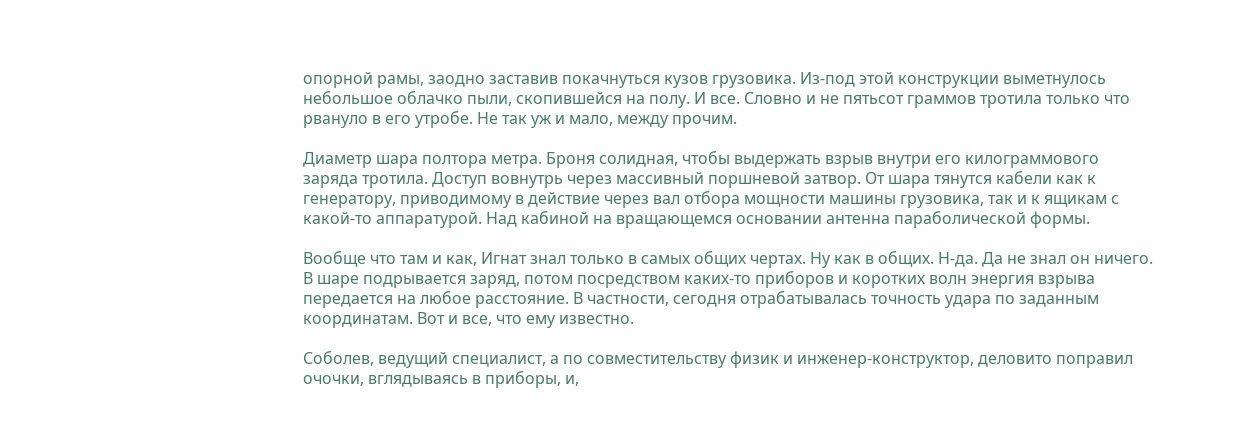опорной рамы, заодно заставив покачнуться кузов грузовика. Из-под этой конструкции выметнулось небольшое облачко пыли, скопившейся на полу. И все. Словно и не пятьсот граммов тротила только что рвануло в его утробе. Не так уж и мало, между прочим.

Диаметр шара полтора метра. Броня солидная, чтобы выдержать взрыв внутри его килограммового заряда тротила. Доступ вовнутрь через массивный поршневой затвор. От шара тянутся кабели как к генератору, приводимому в действие через вал отбора мощности машины грузовика, так и к ящикам с какой-то аппаратурой. Над кабиной на вращающемся основании антенна параболической формы.

Вообще что там и как, Игнат знал только в самых общих чертах. Ну как в общих. Н-да. Да не знал он ничего. В шаре подрывается заряд, потом посредством каких-то приборов и коротких волн энергия взрыва передается на любое расстояние. В частности, сегодня отрабатывалась точность удара по заданным координатам. Вот и все, что ему известно.

Соболев, ведущий специалист, а по совместительству физик и инженер-конструктор, деловито поправил очочки, вглядываясь в приборы, и,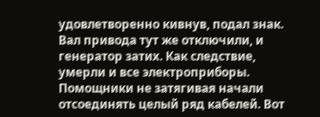удовлетворенно кивнув, подал знак. Вал привода тут же отключили, и генератор затих. Как следствие, умерли и все электроприборы. Помощники не затягивая начали отсоединять целый ряд кабелей. Вот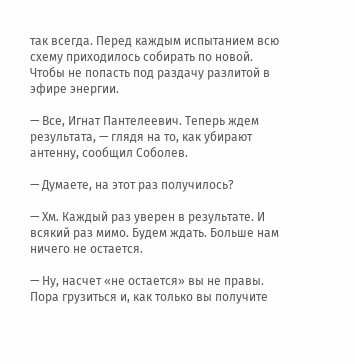так всегда. Перед каждым испытанием всю схему приходилось собирать по новой. Чтобы не попасть под раздачу разлитой в эфире энергии.

— Все, Игнат Пантелеевич. Теперь ждем результата, — глядя на то, как убирают антенну, сообщил Соболев.

— Думаете, на этот раз получилось?

— Хм. Каждый раз уверен в результате. И всякий раз мимо. Будем ждать. Больше нам ничего не остается.

— Ну, насчет «не остается» вы не правы. Пора грузиться и, как только вы получите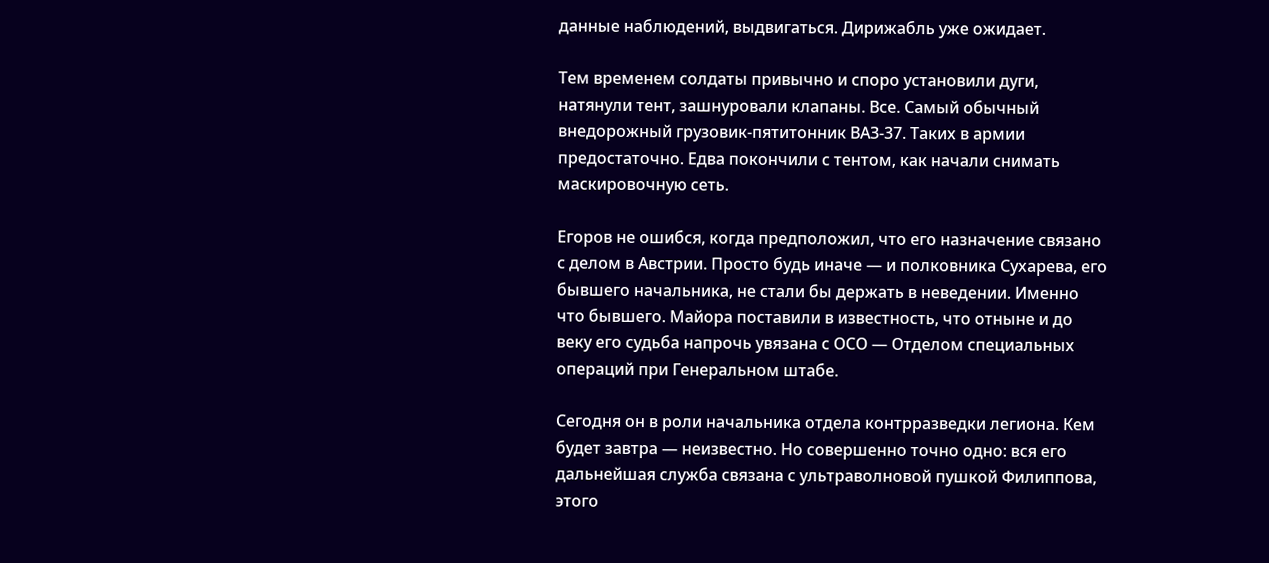данные наблюдений, выдвигаться. Дирижабль уже ожидает.

Тем временем солдаты привычно и споро установили дуги, натянули тент, зашнуровали клапаны. Все. Самый обычный внедорожный грузовик-пятитонник ВАЗ-37. Таких в армии предостаточно. Едва покончили с тентом, как начали снимать маскировочную сеть.

Егоров не ошибся, когда предположил, что его назначение связано с делом в Австрии. Просто будь иначе — и полковника Сухарева, его бывшего начальника, не стали бы держать в неведении. Именно что бывшего. Майора поставили в известность, что отныне и до веку его судьба напрочь увязана с ОСО — Отделом специальных операций при Генеральном штабе.

Сегодня он в роли начальника отдела контрразведки легиона. Кем будет завтра — неизвестно. Но совершенно точно одно: вся его дальнейшая служба связана с ультраволновой пушкой Филиппова, этого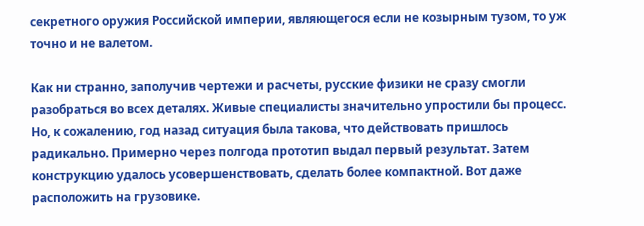секретного оружия Российской империи, являющегося если не козырным тузом, то уж точно и не валетом.

Как ни странно, заполучив чертежи и расчеты, русские физики не сразу смогли разобраться во всех деталях. Живые специалисты значительно упростили бы процесс. Но, к сожалению, год назад ситуация была такова, что действовать пришлось радикально. Примерно через полгода прототип выдал первый результат. Затем конструкцию удалось усовершенствовать, сделать более компактной. Вот даже расположить на грузовике.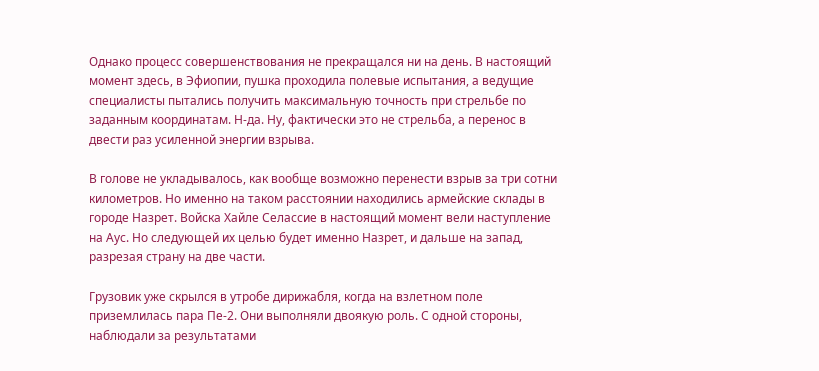Однако процесс совершенствования не прекращался ни на день. В настоящий момент здесь, в Эфиопии, пушка проходила полевые испытания, а ведущие специалисты пытались получить максимальную точность при стрельбе по заданным координатам. Н-да. Ну, фактически это не стрельба, а перенос в двести раз усиленной энергии взрыва.

В голове не укладывалось, как вообще возможно перенести взрыв за три сотни километров. Но именно на таком расстоянии находились армейские склады в городе Назрет. Войска Хайле Селассие в настоящий момент вели наступление на Аус. Но следующей их целью будет именно Назрет, и дальше на запад, разрезая страну на две части.

Грузовик уже скрылся в утробе дирижабля, когда на взлетном поле приземлилась пара Пе-2. Они выполняли двоякую роль. С одной стороны, наблюдали за результатами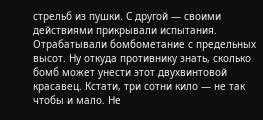стрельб из пушки. С другой — своими действиями прикрывали испытания. Отрабатывали бомбометание с предельных высот. Ну откуда противнику знать, сколько бомб может унести этот двухвинтовой красавец. Кстати, три сотни кило — не так чтобы и мало. Не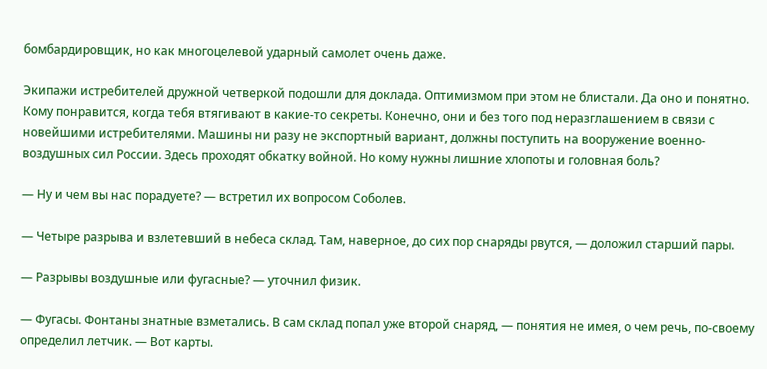бомбардировщик, но как многоцелевой ударный самолет очень даже.

Экипажи истребителей дружной четверкой подошли для доклада. Оптимизмом при этом не блистали. Да оно и понятно. Кому понравится, когда тебя втягивают в какие-то секреты. Конечно, они и без того под неразглашением в связи с новейшими истребителями. Машины ни разу не экспортный вариант, должны поступить на вооружение военно-воздушных сил России. Здесь проходят обкатку войной. Но кому нужны лишние хлопоты и головная боль?

— Ну и чем вы нас порадуете? — встретил их вопросом Соболев.

— Четыре разрыва и взлетевший в небеса склад. Там, наверное, до сих пор снаряды рвутся, — доложил старший пары.

— Разрывы воздушные или фугасные? — уточнил физик.

— Фугасы. Фонтаны знатные взметались. В сам склад попал уже второй снаряд, — понятия не имея, о чем речь, по-своему определил летчик. — Вот карты.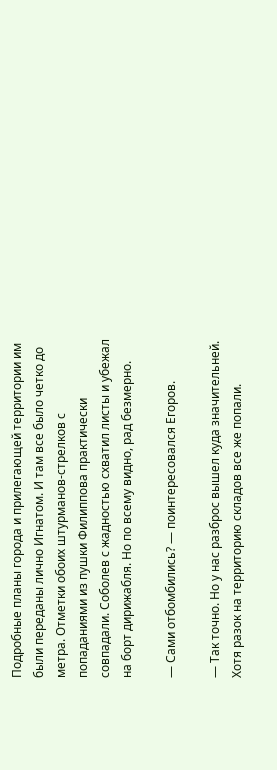Подробные планы города и прилегающей территории им были переданы лично Игнатом. И там все было четко до метра. Отметки обоих штурманов-стрелков с попаданиями из пушки Филиппова практически совпадали. Соболев с жадностью схватил листы и убежал на борт дирижабля. Но по всему видно, рад безмерно.

— Сами отбомбились? — поинтересовался Егоров.

— Так точно. Но у нас разброс вышел куда значительней. Хотя разок на территорию складов все же попали.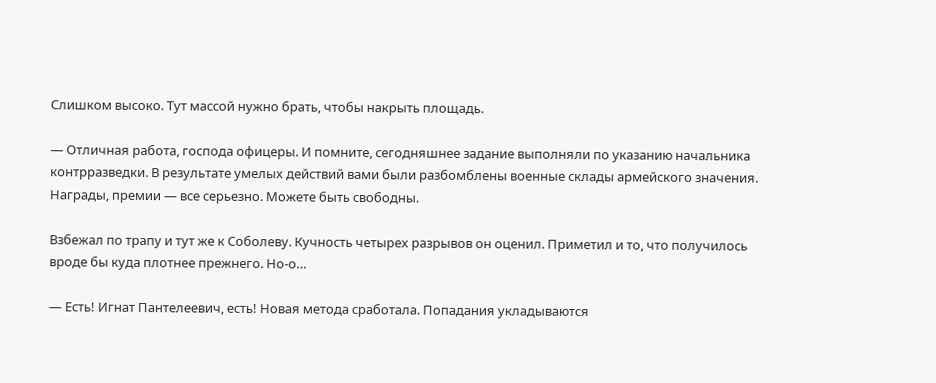Слишком высоко. Тут массой нужно брать, чтобы накрыть площадь.

— Отличная работа, господа офицеры. И помните, сегодняшнее задание выполняли по указанию начальника контрразведки. В результате умелых действий вами были разбомблены военные склады армейского значения. Награды, премии — все серьезно. Можете быть свободны.

Взбежал по трапу и тут же к Соболеву. Кучность четырех разрывов он оценил. Приметил и то, что получилось вроде бы куда плотнее прежнего. Но-о…

— Есть! Игнат Пантелеевич, есть! Новая метода сработала. Попадания укладываются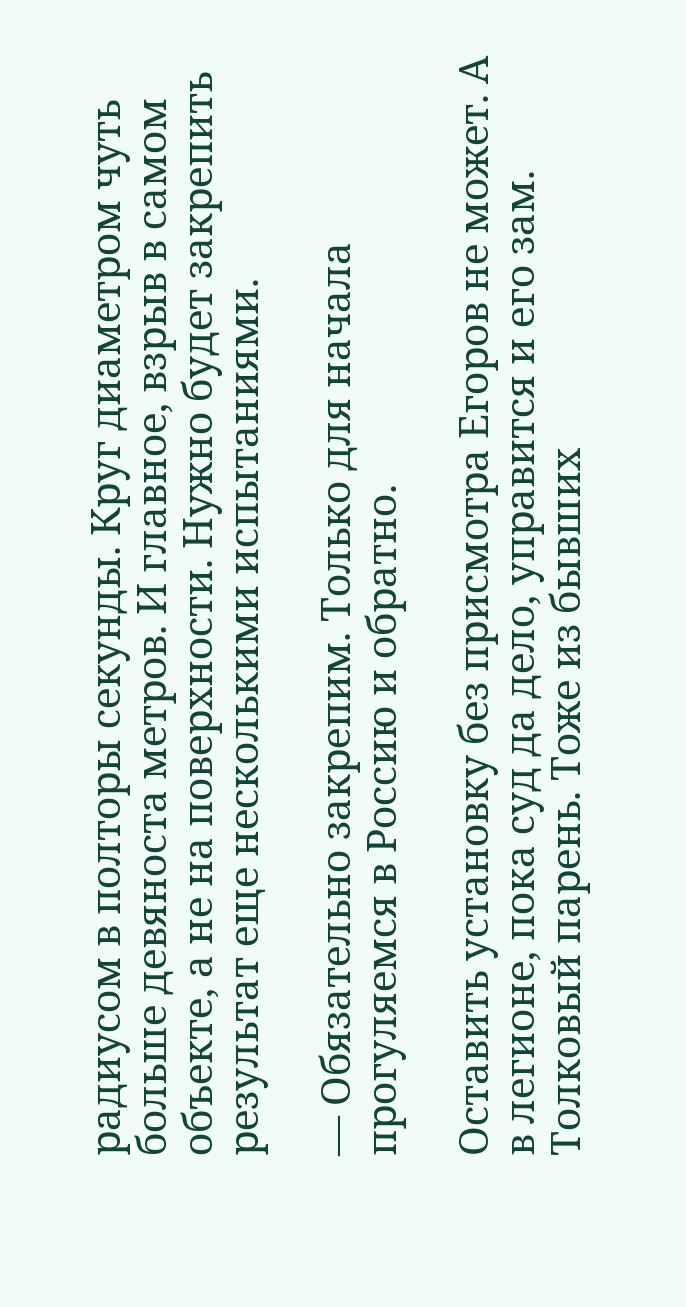радиусом в полторы секунды. Круг диаметром чуть больше девяноста метров. И главное, взрыв в самом объекте, а не на поверхности. Нужно будет закрепить результат еще несколькими испытаниями.

— Обязательно закрепим. Только для начала прогуляемся в Россию и обратно.

Оставить установку без присмотра Егоров не может. А в легионе, пока суд да дело, управится и его зам. Толковый парень. Тоже из бывших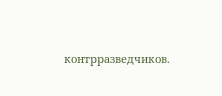контрразведчиков.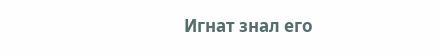Игнат знал его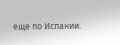еще по Испании.